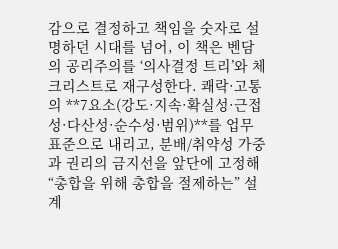감으로 결정하고 책임을 숫자로 설명하던 시대를 넘어, 이 책은 벤담의 공리주의를 ‘의사결정 트리’와 체크리스트로 재구성한다. 쾌락·고통의 **7요소(강도·지속·확실성·근접성·다산성·순수성·범위)**를 업무 표준으로 내리고, 분배/취약성 가중과 권리의 금지선을 앞단에 고정해 “총합을 위해 총합을 절제하는” 설계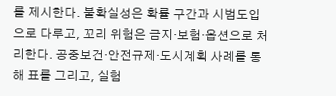를 제시한다. 불확실성은 확률 구간과 시범도입으로 다루고, 꼬리 위험은 금지·보험·옵션으로 처리한다. 공중보건·안전규제·도시계획 사례를 통해 표를 그리고, 실험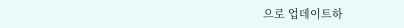으로 업데이트하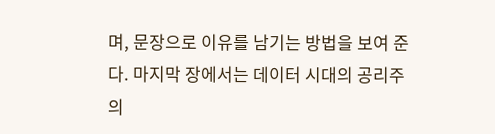며, 문장으로 이유를 남기는 방법을 보여 준다. 마지막 장에서는 데이터 시대의 공리주의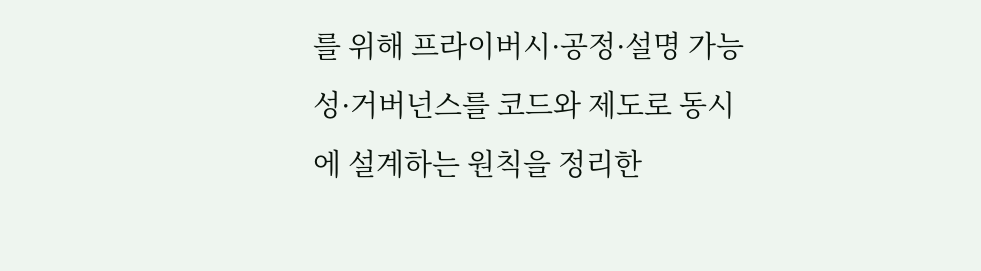를 위해 프라이버시·공정·설명 가능성·거버넌스를 코드와 제도로 동시에 설계하는 원칙을 정리한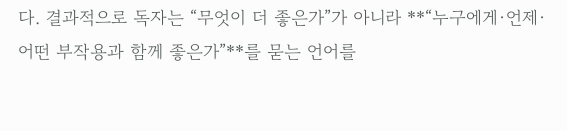다. 결과적으로 독자는 “무엇이 더 좋은가”가 아니라 **“누구에게·언제·어떤 부작용과 함께 좋은가”**를 묻는 언어를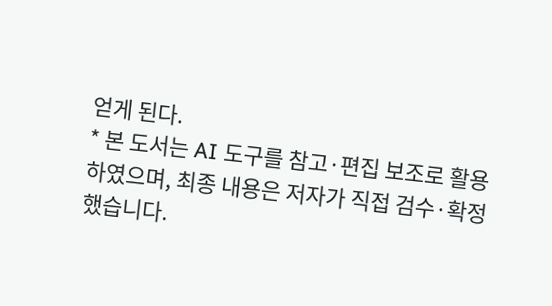얻게 된다.
* 본 도서는 AI 도구를 참고·편집 보조로 활용하였으며, 최종 내용은 저자가 직접 검수·확정했습니다.